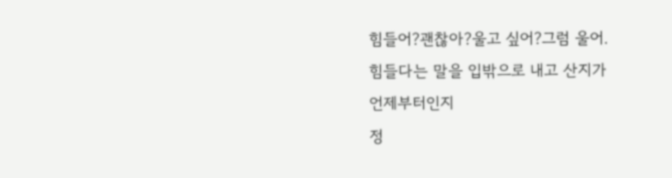힘들어?괜찮아?울고 싶어?그럼 울어.
힘들다는 말을 입밖으로 내고 산지가
언제부터인지
정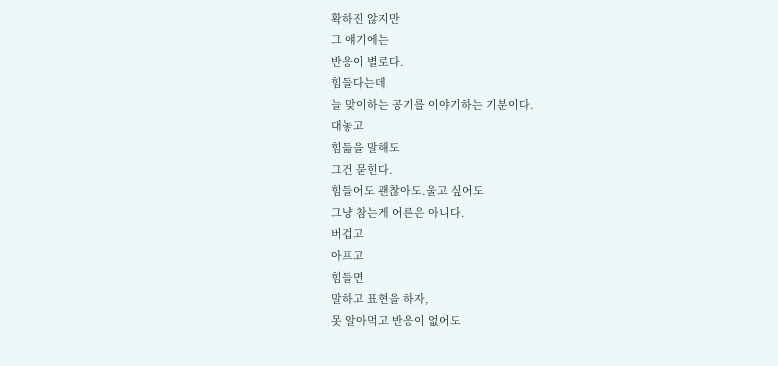확하진 않지만
그 얘기에는
반응이 별로다.
힘들다는데
늘 맞이하는 공기를 이야기하는 기분이다.
대놓고
힘듦을 말해도
그건 묻힌다.
힘들어도 괜찮아도.울고 싶어도
그냥 참는게 어른은 아니다.
버겁고
아프고
힘들면
말하고 표현을 하자,
못 알아먹고 반응이 없어도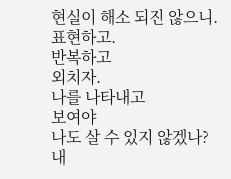현실이 해소 되진 않으니.
표현하고.
반복하고
외치자.
나를 나타내고
보여야
나도 살 수 있지 않겠나?
내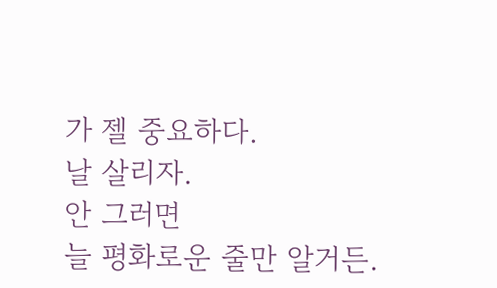가 젤 중요하다.
날 살리자.
안 그러면
늘 평화로운 줄만 알거든.